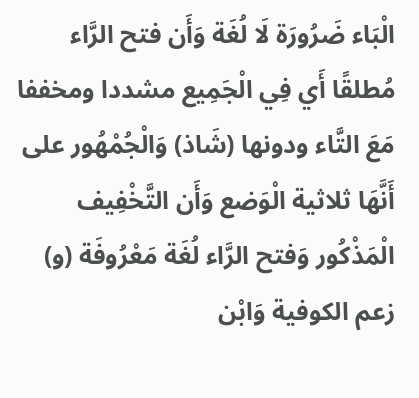الْبَاء ضَرُورَة لَا لُغَة وَأَن فتح الرَّاء مُطلقًا أَي فِي الْجَمِيع مشددا ومخففا مَعَ التَّاء ودونها (شَاذ) وَالْجُمْهُور على أَنَّهَا ثلاثية الْوَضع وَأَن التَّخْفِيف الْمَذْكُور وَفتح الرَّاء لُغَة مَعْرُوفَة (و) زعم الكوفية وَابْن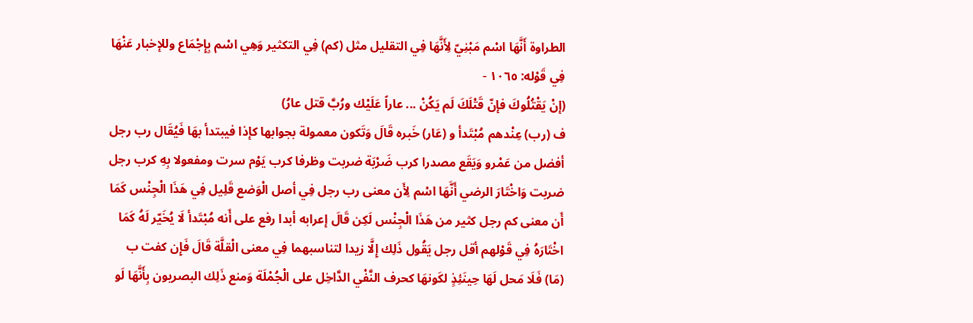الطراوة أَنَّهَا اسْم مَبْنِيّ لِأَنَّهَا فِي التقليل مثل (كم) فِي التكثير وَهِي اسْم بِإِجْمَاع وللإخبار عَنْهَا فِي قَوْله: ١٠٦٥ -
(إنْ يَقْتُلُوكَ فإنّ قَتْلَكَ لَم يَكُنْ ... عاراً عَلَيْك ورُبَّ قتل عارُ)
ف (رب) عِنْدهم مُبْتَدأ و (عَار) خَبره قَالَ وَتَكون معمولة بجوابها كإذا فيبتدأ بهَا فَيُقَال رب رجل أفضل من عَمْرو وَيَقَع مصدرا كرب ضَرْبَة ضربت وظرفا كرب يَوْم سرت ومفعولا بِهِ كرب رجل ضربت وَاخْتَارَ الرضي أَنَّهَا اسْم لِأَن معنى رب رجل فِي أصل الْوَضع قَلِيل فِي هَذَا الْجِنْس كَمَا أَن معنى كم رجل كثير من هَذَا الْجِنْس لَكِن قَالَ إعرابه أبدا رفع على أَنه مُبْتَدأ لَا يُخَيّر لَهُ كَمَا اخْتَارَهُ فِي قَوْلهم أقل رجل يَقُول ذَلِك إِلَّا زيدا لتناسبهما فِي معنى الْقلَّة قَالَ فَإِن كفت ب (مَا) فَلَا مَحل لَهَا حِينَئِذٍ لكَونهَا كحرف النَّفْي الدَّاخِل على الْجُمْلَة وَمنع ذَلِك البصريون بِأَنَّهَا لَو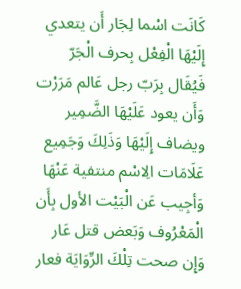كَانَت اسْما لِجَار أَن يتعدي إِلَيْهَا الْفِعْل بِحرف الْجَرّ فَيُقَال بِرَبّ رجل عَالم مَرَرْت وَأَن يعود عَلَيْهَا الضَّمِير ويضاف إِلَيْهَا وَذَلِكَ وَجَمِيع عَلَامَات الِاسْم منتفية عَنْهَا وَأجِيب عَن الْبَيْت الأول بِأَن الْمَعْرُوف وَبَعض قتل عَار وَإِن صحت تِلْكَ الرِّوَايَة فعار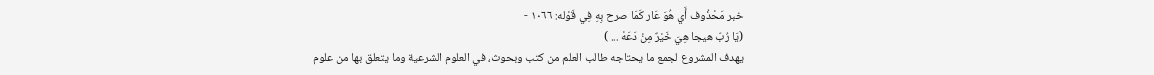خبر مَحْذُوف أَي هُوَ عَار كَمَا صرح بِهِ فِي قَوْله: ١٠٦٦ -
(يَا رُبّ هيجا هِيَ خَيْرٌ مِنْ دَعَهْ ... )
يهدف المشروع لجمع ما يحتاجه طالب العلم من كتب وبحوث، في العلوم الشرعية وما يتعلق بها من علوم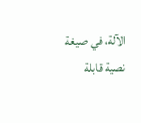الآلة، في صيغة نصية قابلة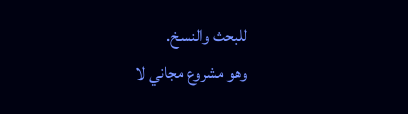للبحث والنسخ.
وهو مشروع مجاني لا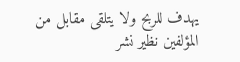يهدف للربح ولا يتلقى مقابل من المؤلفين نظير نشر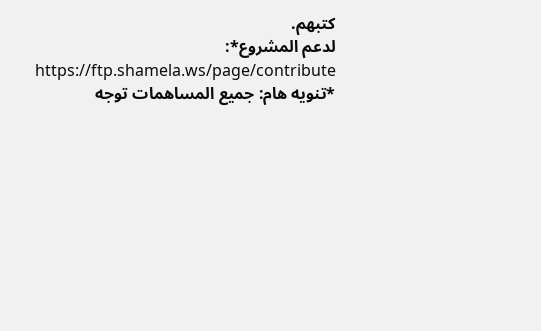كتبهم.
لدعم المشروع*: https://ftp.shamela.ws/page/contribute
*تنويه هام: جميع المساهمات توجه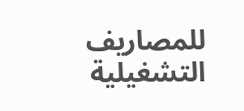للمصاريف التشغيلية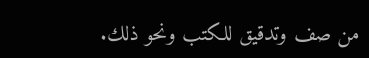من صف وتدقيق للكتب ونحو ذلك.